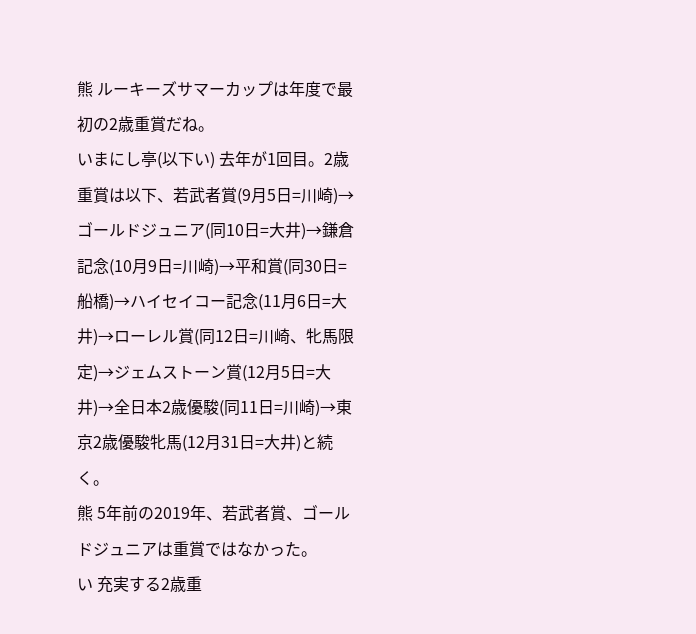熊 ルーキーズサマーカップは年度で最初の2歳重賞だね。
いまにし亭(以下い) 去年が1回目。2歳重賞は以下、若武者賞(9月5日=川崎)→ゴールドジュニア(同10日=大井)→鎌倉記念(10月9日=川崎)→平和賞(同30日=船橋)→ハイセイコー記念(11月6日=大井)→ローレル賞(同12日=川崎、牝馬限定)→ジェムストーン賞(12月5日=大井)→全日本2歳優駿(同11日=川崎)→東京2歳優駿牝馬(12月31日=大井)と続く。
熊 5年前の2019年、若武者賞、ゴールドジュニアは重賞ではなかった。
い 充実する2歳重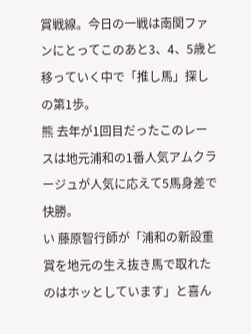賞戦線。今日の一戦は南関ファンにとってこのあと3、4、5歳と移っていく中で「推し馬」探しの第1歩。
熊 去年が1回目だったこのレースは地元浦和の1番人気アムクラージュが人気に応えて5馬身差で快勝。
い 藤原智行師が「浦和の新設重賞を地元の生え抜き馬で取れたのはホッとしています」と喜ん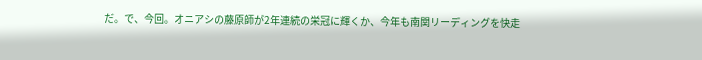だ。で、今回。オニアシの藤原師が2年連続の栄冠に輝くか、今年も南関リーディングを快走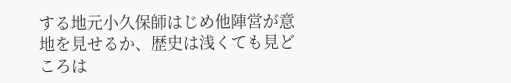する地元小久保師はじめ他陣営が意地を見せるか、歴史は浅くても見どころは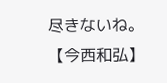尽きないね。【今西和弘】